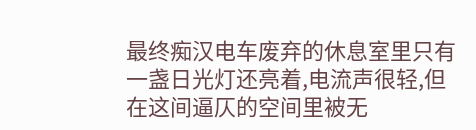最终痴汉电车废弃的休息室里只有一盏日光灯还亮着,电流声很轻,但在这间逼仄的空间里被无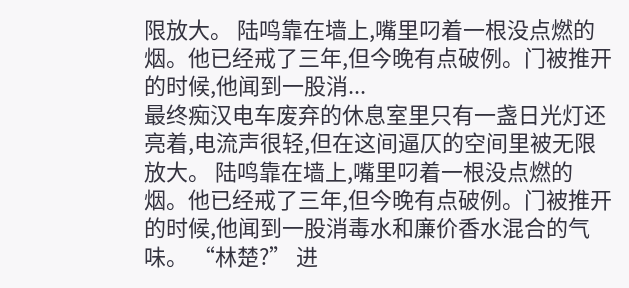限放大。 陆鸣靠在墙上,嘴里叼着一根没点燃的烟。他已经戒了三年,但今晚有点破例。门被推开的时候,他闻到一股消...
最终痴汉电车废弃的休息室里只有一盏日光灯还亮着,电流声很轻,但在这间逼仄的空间里被无限放大。 陆鸣靠在墙上,嘴里叼着一根没点燃的烟。他已经戒了三年,但今晚有点破例。门被推开的时候,他闻到一股消毒水和廉价香水混合的气味。 “林楚?” 进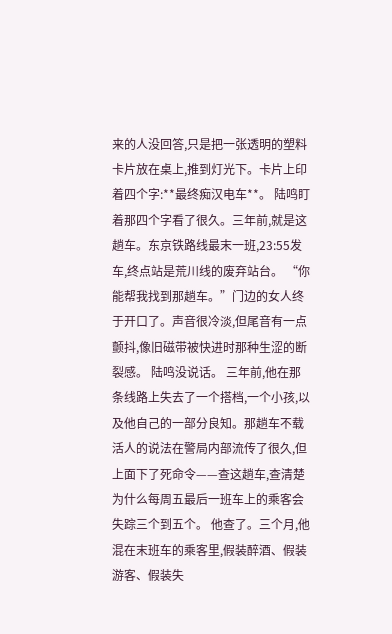来的人没回答,只是把一张透明的塑料卡片放在桌上,推到灯光下。卡片上印着四个字:**最终痴汉电车**。 陆鸣盯着那四个字看了很久。三年前,就是这趟车。东京铁路线最末一班,23:55发车,终点站是荒川线的废弃站台。 “你能帮我找到那趟车。”门边的女人终于开口了。声音很冷淡,但尾音有一点颤抖,像旧磁带被快进时那种生涩的断裂感。 陆鸣没说话。 三年前,他在那条线路上失去了一个搭档,一个小孩,以及他自己的一部分良知。那趟车不载活人的说法在警局内部流传了很久,但上面下了死命令——查这趟车,查清楚为什么每周五最后一班车上的乘客会失踪三个到五个。 他查了。三个月,他混在末班车的乘客里,假装醉酒、假装游客、假装失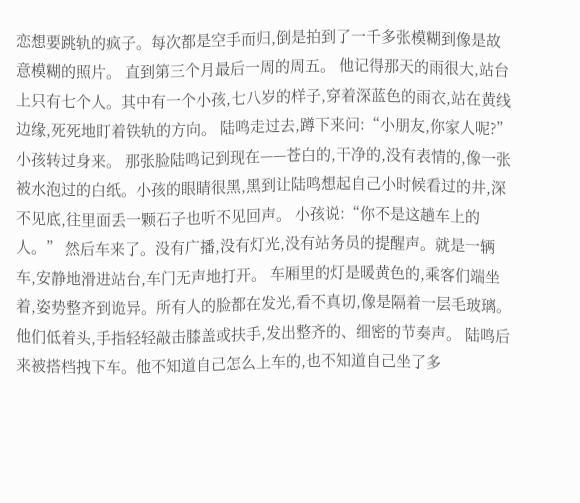恋想要跳轨的疯子。每次都是空手而归,倒是拍到了一千多张模糊到像是故意模糊的照片。 直到第三个月最后一周的周五。 他记得那天的雨很大,站台上只有七个人。其中有一个小孩,七八岁的样子,穿着深蓝色的雨衣,站在黄线边缘,死死地盯着铁轨的方向。 陆鸣走过去,蹲下来问:“小朋友,你家人呢?” 小孩转过身来。 那张脸陆鸣记到现在——苍白的,干净的,没有表情的,像一张被水泡过的白纸。小孩的眼睛很黑,黑到让陆鸣想起自己小时候看过的井,深不见底,往里面丢一颗石子也听不见回声。 小孩说:“你不是这趟车上的人。” 然后车来了。没有广播,没有灯光,没有站务员的提醒声。就是一辆车,安静地滑进站台,车门无声地打开。 车厢里的灯是暖黄色的,乘客们端坐着,姿势整齐到诡异。所有人的脸都在发光,看不真切,像是隔着一层毛玻璃。他们低着头,手指轻轻敲击膝盖或扶手,发出整齐的、细密的节奏声。 陆鸣后来被搭档拽下车。他不知道自己怎么上车的,也不知道自己坐了多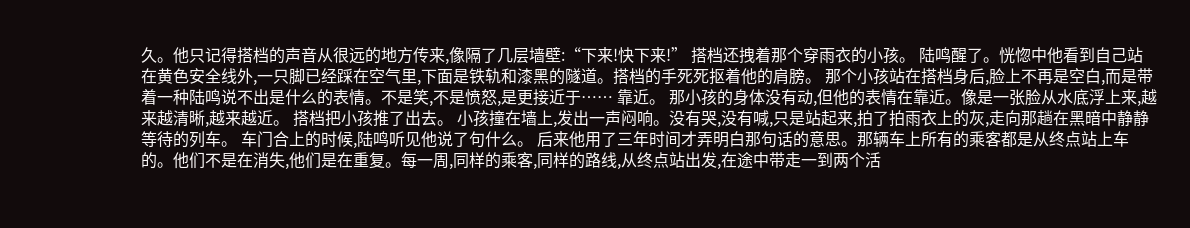久。他只记得搭档的声音从很远的地方传来,像隔了几层墙壁:“下来!快下来!” 搭档还拽着那个穿雨衣的小孩。 陆鸣醒了。恍惚中他看到自己站在黄色安全线外,一只脚已经踩在空气里,下面是铁轨和漆黑的隧道。搭档的手死死抠着他的肩膀。 那个小孩站在搭档身后,脸上不再是空白,而是带着一种陆鸣说不出是什么的表情。不是笑,不是愤怒,是更接近于…… 靠近。 那小孩的身体没有动,但他的表情在靠近。像是一张脸从水底浮上来,越来越清晰,越来越近。 搭档把小孩推了出去。 小孩撞在墙上,发出一声闷响。没有哭,没有喊,只是站起来,拍了拍雨衣上的灰,走向那趟在黑暗中静静等待的列车。 车门合上的时候,陆鸣听见他说了句什么。 后来他用了三年时间才弄明白那句话的意思。那辆车上所有的乘客都是从终点站上车的。他们不是在消失,他们是在重复。每一周,同样的乘客,同样的路线,从终点站出发,在途中带走一到两个活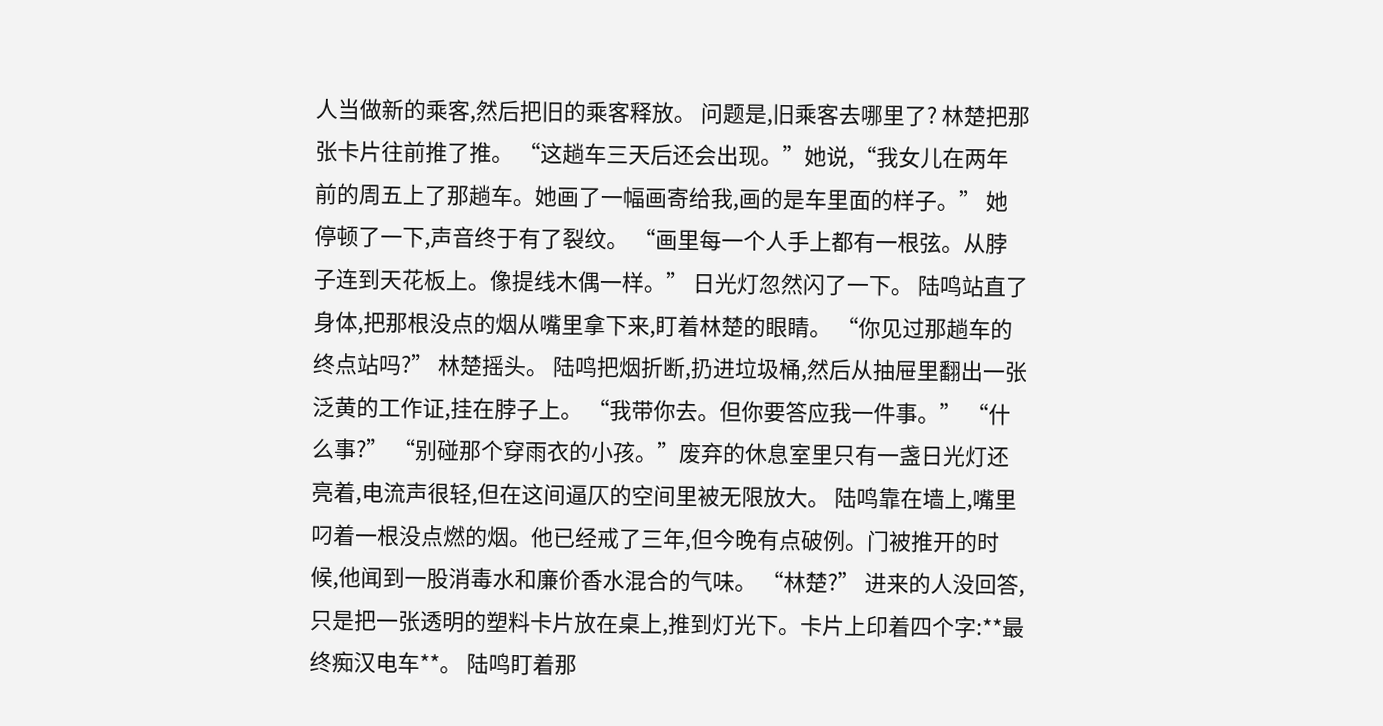人当做新的乘客,然后把旧的乘客释放。 问题是,旧乘客去哪里了? 林楚把那张卡片往前推了推。 “这趟车三天后还会出现。”她说,“我女儿在两年前的周五上了那趟车。她画了一幅画寄给我,画的是车里面的样子。” 她停顿了一下,声音终于有了裂纹。 “画里每一个人手上都有一根弦。从脖子连到天花板上。像提线木偶一样。” 日光灯忽然闪了一下。 陆鸣站直了身体,把那根没点的烟从嘴里拿下来,盯着林楚的眼睛。 “你见过那趟车的终点站吗?” 林楚摇头。 陆鸣把烟折断,扔进垃圾桶,然后从抽屉里翻出一张泛黄的工作证,挂在脖子上。 “我带你去。但你要答应我一件事。” “什么事?” “别碰那个穿雨衣的小孩。”废弃的休息室里只有一盏日光灯还亮着,电流声很轻,但在这间逼仄的空间里被无限放大。 陆鸣靠在墙上,嘴里叼着一根没点燃的烟。他已经戒了三年,但今晚有点破例。门被推开的时候,他闻到一股消毒水和廉价香水混合的气味。 “林楚?” 进来的人没回答,只是把一张透明的塑料卡片放在桌上,推到灯光下。卡片上印着四个字:**最终痴汉电车**。 陆鸣盯着那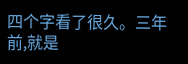四个字看了很久。三年前,就是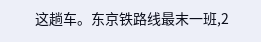这趟车。东京铁路线最末一班,2